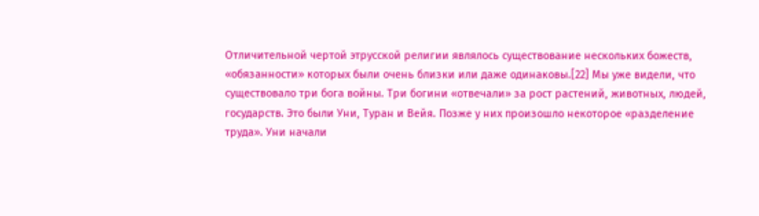Отличительной чертой этрусской религии являлось существование нескольких божеств, «обязанности» которых были очень близки или даже одинаковы.[22] Мы уже видели, что существовало три бога войны. Три богини «отвечали» за рост растений, животных, людей, государств. Это были Уни, Туран и Вейя. Позже у них произошло некоторое «разделение труда». Уни начали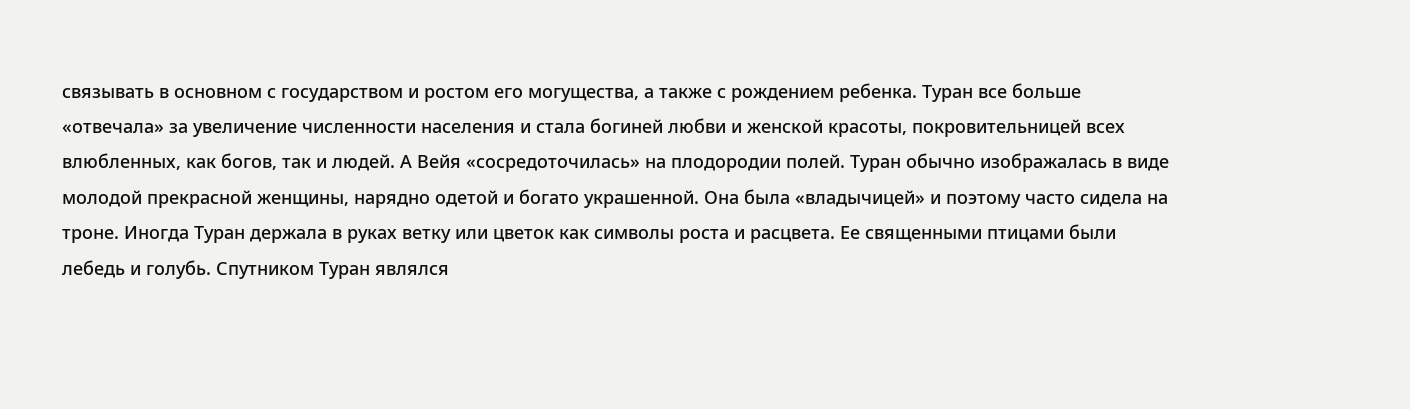связывать в основном с государством и ростом его могущества, а также с рождением ребенка. Туран все больше «отвечала» за увеличение численности населения и стала богиней любви и женской красоты, покровительницей всех влюбленных, как богов, так и людей. А Вейя «сосредоточилась» на плодородии полей. Туран обычно изображалась в виде молодой прекрасной женщины, нарядно одетой и богато украшенной. Она была «владычицей» и поэтому часто сидела на троне. Иногда Туран держала в руках ветку или цветок как символы роста и расцвета. Ее священными птицами были лебедь и голубь. Спутником Туран являлся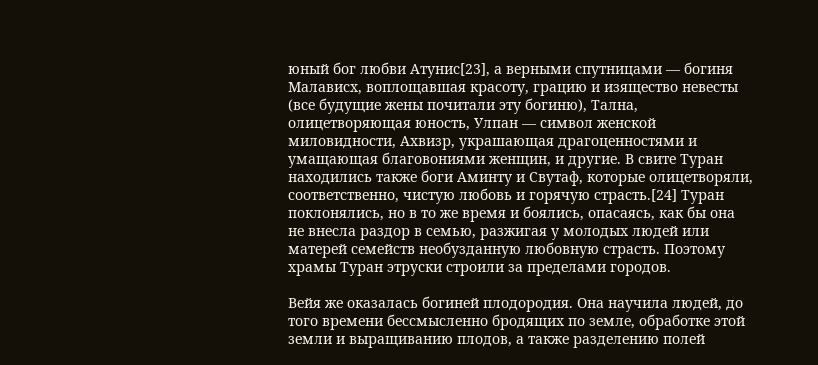юный бог любви Атунис[23], а верными спутницами — богиня Малависх, воплощавшая красоту, грацию и изящество невесты (все будущие жены почитали эту богиню), Тална, олицетворяющая юность, Улпан — символ женской миловидности, Ахвизр, украшающая драгоценностями и умащающая благовониями женщин, и другие. В свите Туран находились также боги Аминту и Свутаф, которые олицетворяли, соответственно, чистую любовь и горячую страсть.[24] Туран поклонялись, но в то же время и боялись, опасаясь, как бы она не внесла раздор в семью, разжигая у молодых людей или матерей семейств необузданную любовную страсть. Поэтому храмы Туран этруски строили за пределами городов.

Вейя же оказалась богиней плодородия. Она научила людей, до того времени бессмысленно бродящих по земле, обработке этой земли и выращиванию плодов, а также разделению полей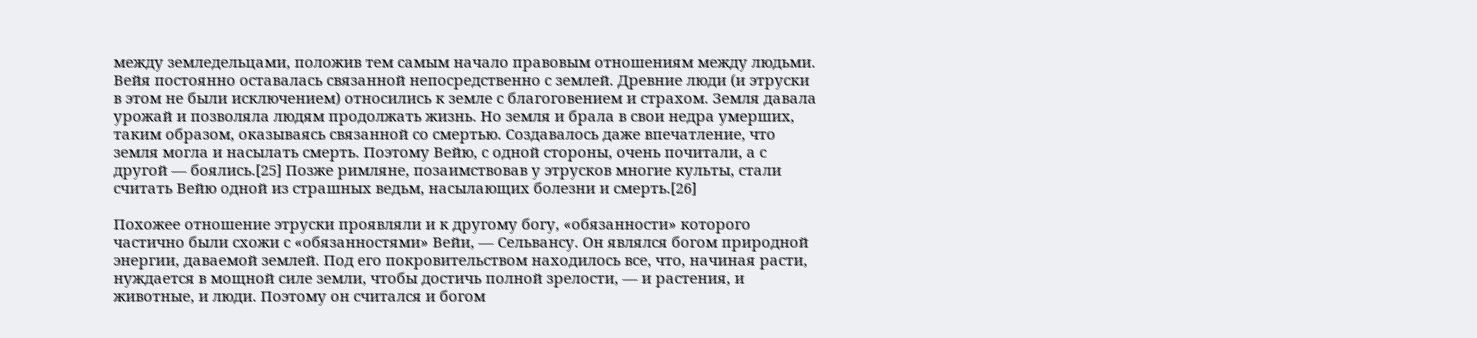между земледельцами, положив тем самым начало правовым отношениям между людьми. Вейя постоянно оставалась связанной непосредственно с землей. Древние люди (и этруски в этом не были исключением) относились к земле с благоговением и страхом. Земля давала урожай и позволяла людям продолжать жизнь. Но земля и брала в свои недра умерших, таким образом, оказываясь связанной со смертью. Создавалось даже впечатление, что земля могла и насылать смерть. Поэтому Вейю, с одной стороны, очень почитали, а с другой — боялись.[25] Позже римляне, позаимствовав у этрусков многие культы, стали считать Вейю одной из страшных ведьм, насылающих болезни и смерть.[26]

Похожее отношение этруски проявляли и к другому богу, «обязанности» которого частично были схожи с «обязанностями» Вейи, — Сельвансу. Он являлся богом природной энергии, даваемой землей. Под его покровительством находилось все, что, начиная расти, нуждается в мощной силе земли, чтобы достичь полной зрелости, — и растения, и животные, и люди. Поэтому он считался и богом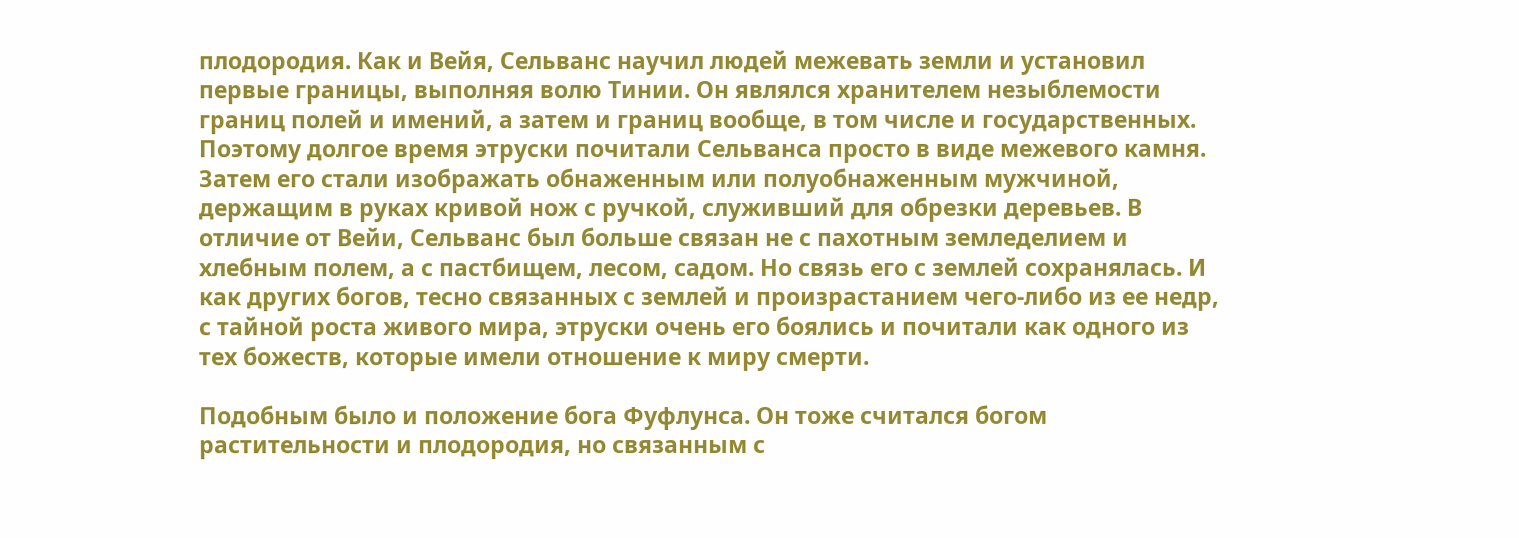плодородия. Как и Вейя, Сельванс научил людей межевать земли и установил первые границы, выполняя волю Тинии. Он являлся хранителем незыблемости границ полей и имений, а затем и границ вообще, в том числе и государственных. Поэтому долгое время этруски почитали Сельванса просто в виде межевого камня. Затем его стали изображать обнаженным или полуобнаженным мужчиной, держащим в руках кривой нож с ручкой, служивший для обрезки деревьев. В отличие от Вейи, Сельванс был больше связан не с пахотным земледелием и хлебным полем, а с пастбищем, лесом, садом. Но связь его с землей сохранялась. И как других богов, тесно связанных с землей и произрастанием чего-либо из ее недр, с тайной роста живого мира, этруски очень его боялись и почитали как одного из тех божеств, которые имели отношение к миру смерти.

Подобным было и положение бога Фуфлунса. Он тоже считался богом растительности и плодородия, но связанным с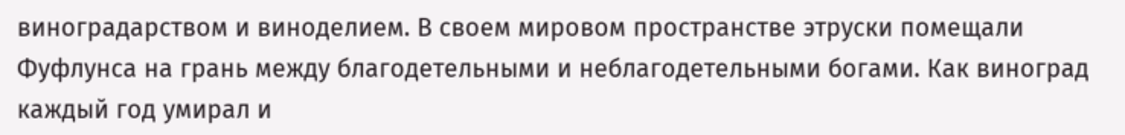виноградарством и виноделием. В своем мировом пространстве этруски помещали Фуфлунса на грань между благодетельными и неблагодетельными богами. Как виноград каждый год умирал и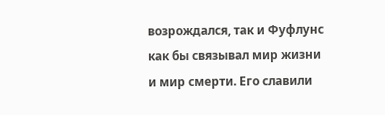возрождался, так и Фуфлунс как бы связывал мир жизни и мир смерти. Его славили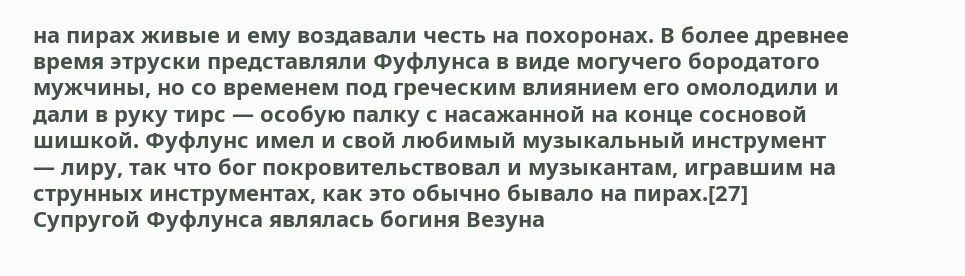на пирах живые и ему воздавали честь на похоронах. В более древнее время этруски представляли Фуфлунса в виде могучего бородатого мужчины, но со временем под греческим влиянием его омолодили и дали в руку тирс — особую палку с насажанной на конце сосновой шишкой. Фуфлунс имел и свой любимый музыкальный инструмент — лиру, так что бог покровительствовал и музыкантам, игравшим на струнных инструментах, как это обычно бывало на пирах.[27] Супругой Фуфлунса являлась богиня Везуна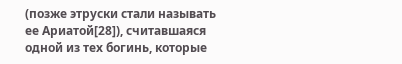(позже этруски стали называть ее Ариатой[28]), считавшаяся одной из тех богинь, которые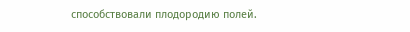способствовали плодородию полей.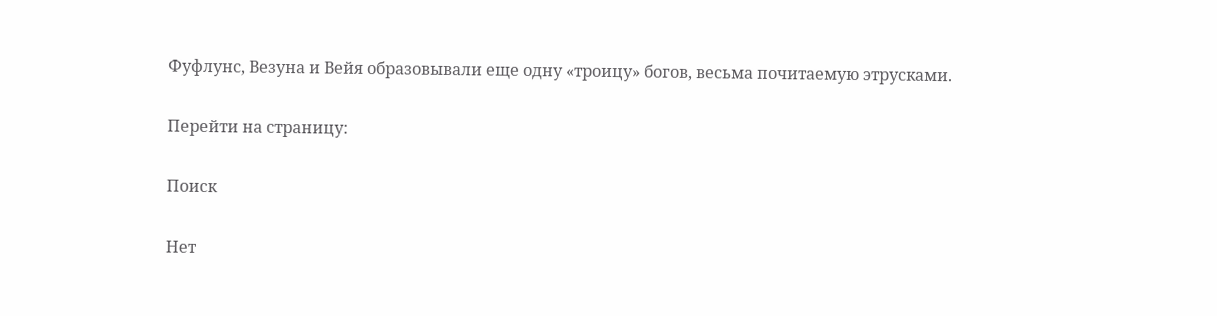Фуфлунс, Везуна и Вейя образовывали еще одну «троицу» богов, весьма почитаемую этрусками.

Перейти на страницу:

Поиск

Нет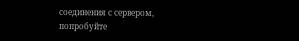соединения с сервером, попробуйте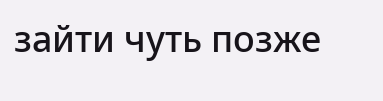зайти чуть позже